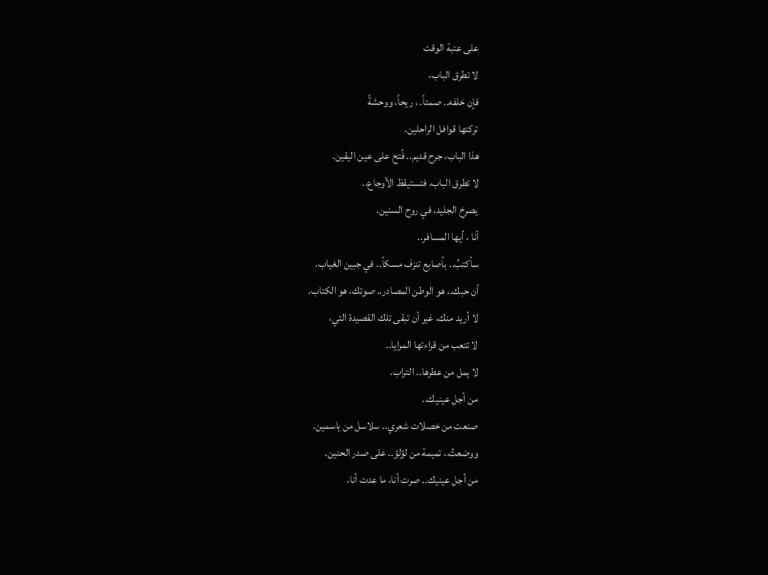على عتبة الوقت
لا تطرق الباب،
فإن خلفه.. صمتاً. ، ريحاً، ووحشةً
تركتها قوافل الراحلين.
هذا الباب، جرح قديم.. فُتح على عين اليقين.
لا تطرق الباب، فتستيقظ الأوجاع..
يصرخ الجليد، في روح السنين.
أنا ، أيها المسافر..
سأكتبُ.. بأصابع تنزف مسكاً.. في جبين الغياب.
أن حبك.، هو الوطن المصادر.. صوتك، هو الكتاب.
لا أريد منك، غير أن تبقى تلك القصيدة التي،
لا تتعب من قراءتها المرايا..
لا يمل من عطرها.. التراب.
من أجل عينيك..
صنعت من خصلات شعري.. سلاسل من ياسمين.
ووضعتُ.، تميمة من لؤلؤ.. على صدر الحنين.
من أجل عينيك.. صرت أنا، ما عدت أنا،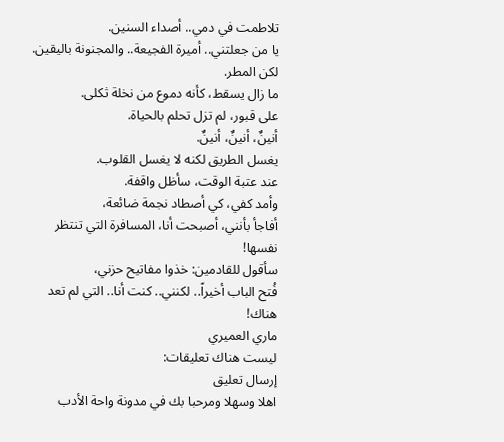تلاطمت في دمي.. أصداء السنين.
يا من جعلتني.. أميرة الفجيعة.. والمجنونة باليقين.
لكن المطر.
ما زال يسقط، كأنه دموع من نخلة ثكلى.
على قبور، لم تزل تحلم بالحياة.
أنينٌ، أنينٌ، أنينٌ.
يغسل الطريق لكنه لا يغسل القلوب.
عند عتبة الوقت، سأظل واقفة.
وأمد كفي، كي أصطاد نجمة ضائعة،
أفاجأ بأنني، أصبحت أنا، المسافرة التي تنتظر نفسها!
سأقول للقادمين: خذوا مفاتيح حزني،
فُتح الباب أخيراً.. لكنني.. كنت أنا.. التي لم تعد هناك!
ماري العميري
ليست هناك تعليقات:
إرسال تعليق
اهلا وسهلا ومرحبا بك في مدونة واحة الأدب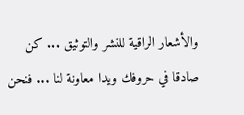والأشعار الراقية للنشر والتوثيق ... كن صادقا في حروفك ويدا معاونة لنا ... فنحن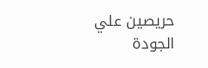حريصين علي الجودة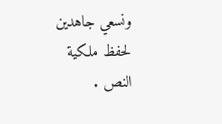ونسعي جاهدين لحفظ ملكية النص .